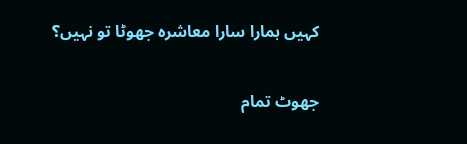کہیں ہمارا سارا معاشرہ جھوٹا تو نہیں؟


جھوٹ تمام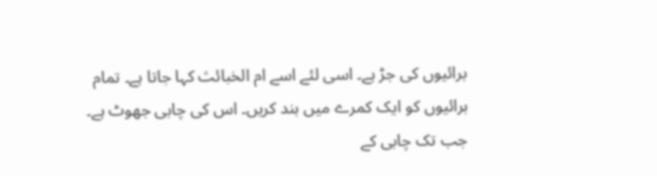برائیوں کی جڑ ہے۔ اسی لئے اسے ام الخبائث کہا جاتا ہے۔ تمام برائیوں کو ایک کمرے میں بند کریں۔ اس کی چابی جھوٹ ہے۔ جب تک چابی کے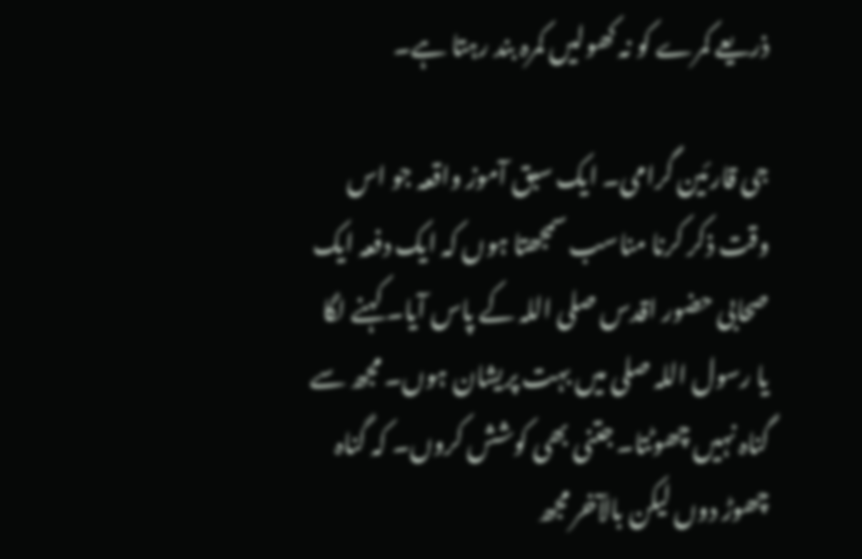ذریعے کمرے کو نہ کھولیں کمرہ بند رہتا ہے۔

جی قارئین گرامی۔ ایک سبق آموز واقعہ جو اس وقت ذکر کرنا مناسب سمجھتا ہوں کہ ایک دفعہ ایک صحابی حضور اقدس صلی اللہ کے پاس آیا۔ کہنے لگا یا رسول اللہ صلی میں بہت پریشان ہوں۔ مجھ سے گناہ نہیں چھوٹتا۔ جتنی بھی کوشش کروں۔ کہ گناہ چھوڑ دوں لیکن بالآخر مجھ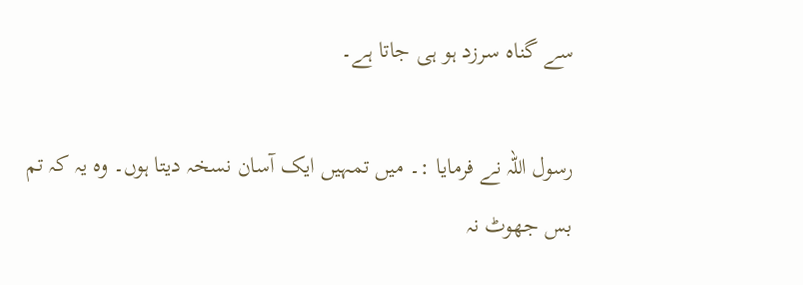سے گناہ سرزد ہو ہی جاتا ہے۔

رسول اللہ نے فرمایا :۔ میں تمہیں ایک آسان نسخہ دیتا ہوں۔ وہ یہ کہ تم بس جھوٹ نہ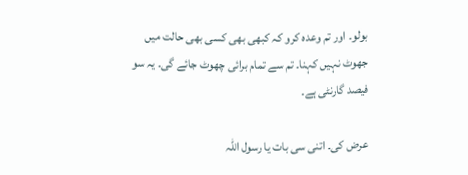بولو۔ اور تم وعدہ کرو کہ کبھی بھی کسی بھی حالت میں جھوٹ نہیں کہنا۔ تم سے تمام برائی چھوٹ جائے گی۔ یہ سو فیصد گارنٹی ہے۔

عرض کی۔ اتنی سی بات یا رسول اللہ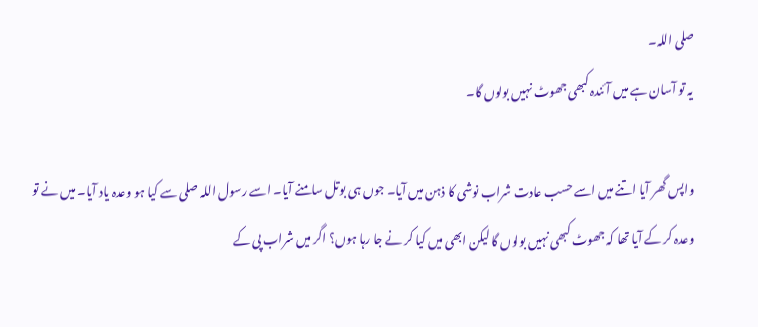صلی اللہ۔
یہ تو آسان ہے میں آئندہ کبھی جھوٹ نہیں بولوں گا۔

واپس گھر آیا اتنے میں اسے حسب عادت شراب نوشی کا ذہن میں آیا۔ جوں ہی بوتل سامنے آیا۔ اسے رسول اللہ صلی سے کیا ہو وعدہ یاد آیا۔ میں نے تو وعدہ کر کے آیا تھا کہ جھوٹ کبھی نہیں بولوں گا لیکن ابھی میں کیا کر نے جا رہا ہوں؟ اگر میں شراب پی کے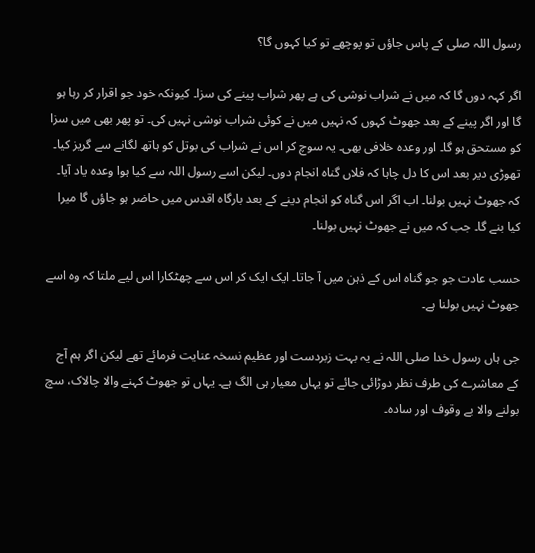رسول اللہ صلی کے پاس جاؤں تو پوچھے تو کیا کہوں گا؟

اگر کہہ دوں گا کہ میں نے شراب نوشی کی ہے پھر شراب پینے کی سزا۔ کیونکہ خود جو اقرار کر رہا ہو گا اور اگر پینے کے بعد جھوٹ کہوں کہ نہیں میں نے کوئی شراب نوشی نہیں کی۔ تو پھر بھی میں سزا کو مستحق ہو گا۔ اور وعدہ خلافی بھی۔ یہ سوچ کر اس نے شراب کی بوتل کو ہاتھ لگانے سے گریز کیا۔ تھوڑی دیر بعد اس کا دل چاہا کہ فلاں گناہ انجام دوں۔ لیکن اسے رسول اللہ سے کیا ہوا وعدہ یاد آیا۔ کہ جھوٹ نہیں بولنا۔ اب اگر اس گناہ کو انجام دینے کے بعد بارگاہ اقدس میں حاضر ہو جاؤں گا میرا کیا بنے گا۔ جب کہ میں نے جھوٹ نہیں بولنا۔

حسب عادت جو جو گناہ اس کے ذہن میں آ جاتا۔ ایک ایک کر اس سے چھٹکارا اس لیے ملتا کہ وہ اسے جھوٹ نہیں بولنا ہے۔

جی ہاں رسول خدا صلی اللہ نے یہ بہت زبردست اور عظیم نسخہ عنایت فرمائے تھے لیکن اگر ہم آج کے معاشرے کی طرف نظر دوڑائی جائے تو یہاں معیار ہی الگ ہے۔ یہاں تو جھوٹ کہنے والا چالاک، سچ بولنے والا بے وقوف اور سادہ۔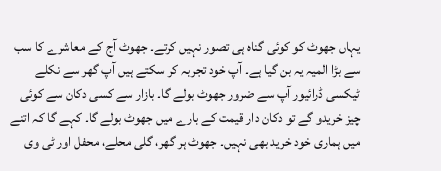یہاں جھوٹ کو کوئی گناہ ہی تصور نہیں کرتے۔ جھوٹ آج کے معاشرے کا سب سے بڑا المیہ یہ بن گیا ہے۔ آپ خود تجربہ کر سکتے ہیں آپ گھر سے نکلے ٹیکسی ڈرائیور آپ سے ضرور جھوٹ بولے گا۔ بازار سے کسی دکان سے کوئی چیز خریدو گے تو دکان دار قیمت کے بارے میں جھوٹ بولے گا۔ کہے گا کہ اتنے میں ہماری خود خرید بھی نہیں۔ جھوٹ ہر گھر، گلی محلے، محفل اور ٹی وی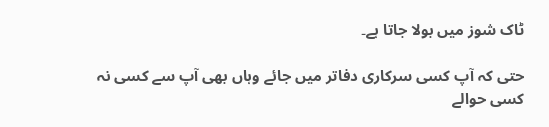ٹاک شوز میں بولا جاتا ہے۔

حتی کہ آپ کسی سرکاری دفاتر میں جائے وہاں بھی آپ سے کسی نہ کسی حوالے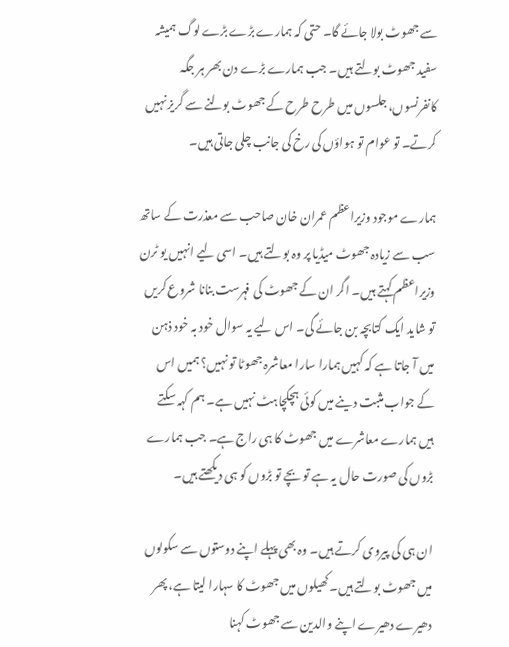سے جھوٹ بولا جائے گا۔ حتی کہ ہمارے بڑے بڑے لوگ ہمیشہ سفید جھوٹ بولتے ہیں۔ جب ہمارے بڑے دن بھر ہر جگہ کانفرنسوں، جلسوں میں طرح طرح کے جھوٹ بولنے سے گریز نہیں کرتے۔ تو عوام تو ہواؤں کی رخ کی جانب چلی جاتی ہیں۔

ہمارے موجود وزیراعظم عمران خان صاحب سے معذرت کے ساتھ سب سے زیادہ جھوٹ میڈیا پر وہ بولتے ہیں۔ اسی لیے انہیں یو ٹرن وزیراعظم کہتے ہیں۔ اگر ان کے جھوٹ کی فہرست بنانا شروع کریں تو شاید ایک کتابچہ بن جائے گی۔ اس لیے یہ سوال خود بہ خود ذہن میں آ جاتا ہے کہ کہیں ہمارا سارا معاشرہ جھوٹا تو نہیں؟ ہمیں اس کے جواب مثبت دینے میں کوئی ہچکچاہٹ نہیں ہے۔ ہم کہہ سکتے ہیں ہمارے معاشرے میں جھوٹ کا ہی راج ہے۔ جب ہمارے بڑوں کی صورت حال یہ ہے تو بچے تو بڑوں کو ہی دیکھتے ہیں۔

ان ہی کی پیروی کرتے ہیں۔ وہ بھی پہلے اپنے دوستوں سے سکولوں میں جھوٹ بولتے ہیں۔ کھیلوں میں جھوٹ کا سہارا لیتا ہے، پھر دھیرے دھیرے اپنے والدین سے جھوٹ کہنا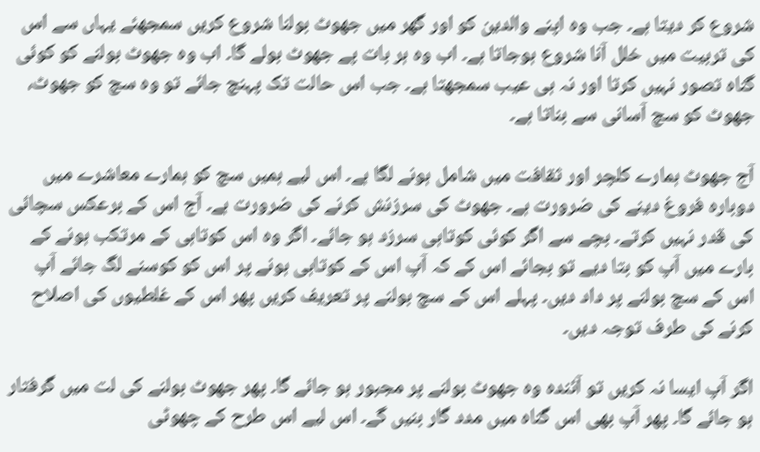شروع کر دیتا ہے۔ جب وہ اپنے والدین کو اور گھر میں جھوٹ بولنا شروع کریں سمجھئے یہاں سے اس کی تربیت میں خلل آنا شروع ہوجاتا ہے۔ اب وہ ہر بات پے جھوٹ بولے گا۔ اب وہ جھوٹ بولنے کو کوئی گناہ تصور نہیں کرتا اور نہ ہی عیب سمجھتا ہے۔ جب اس حالت تک پہنچ جائے تو وہ سچ کو جھوٹ، جھوٹ کو سچ آسانی سے بناتا ہے۔

آج جھوٹ ہمارے کلچر اور ثقافت میں شامل ہونے لگا ہے۔ اس لیے ہمیں سچ کو ہمارے معاشرے میں دوبارہ فروغ دینے کی ضرورت ہے۔ جھوٹ کی سرزنش کرنے کی ضرورت ہے۔ آج اس کے برعکس سچائی کی قدر نہیں کرتے۔ بچے سے اگر کوئی کوتاہی سرزد ہو جائے۔ اگر وہ اس کوتاہی کے مرتکب ہونے کے بارے میں آپ کو بتا دیے تو بجائے اس کے کہ آپ اس کے کوتاہی ہونے پر اس کو کوسنے لگ جائے آپ اس کے سچ بولنے پر داد دیں۔ پہلے اس کے سچ بولنے پر تعریف کریں پھر اس کے غلطیوں کی اصلاح کرنے کی طرف توجہ دیں۔

اگر آپ ایسا نہ کریں تو آئندہ وہ جھوٹ بولنے پر مجبور ہو جائے گا۔ پھر جھوٹ بولنے کی لت میں گرفتار ہو جائے گا۔ پھر آپ بھی اس گناہ میں مدد گار بنیں گے۔ اس لیے اس طرح کے چھوٹی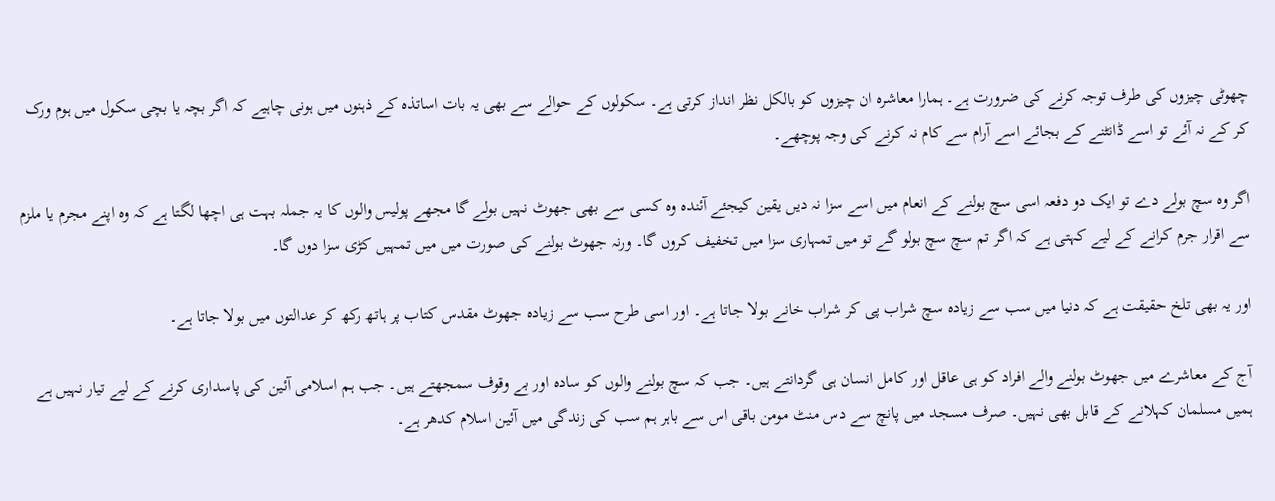چھوٹی چیزوں کی طرف توجہ کرنے کی ضرورت ہے۔ ہمارا معاشرہ ان چیزوں کو بالکل نظر انداز کرتی ہے۔ سکولوں کے حوالے سے بھی یہ بات اساتذہ کے ذہنوں میں ہونی چاہیے کہ اگر بچہ یا بچی سکول میں ہوم ورک کر کے نہ آئے تو اسے ڈانٹنے کے بجائے اسے آرام سے کام نہ کرنے کی وجہ پوچھے۔

اگر وہ سچ بولے دے تو ایک دو دفعہ اسی سچ بولنے کے انعام میں اسے سزا نہ دیں یقین کیجئے آئندہ وہ کسی سے بھی جھوٹ نہیں بولے گا مجھے پولیس والوں کا یہ جملہ بہت ہی اچھا لگتا ہے کہ وہ اپنے مجرم یا ملزم سے اقرار جرم کرانے کے لیے کہتی ہے کہ اگر تم سچ سچ بولو گے تو میں تمہاری سزا میں تخفیف کروں گا۔ ورنہ جھوٹ بولنے کی صورت میں میں تمہیں کڑی سزا دوں گا۔

اور یہ بھی تلخ حقیقت ہے کہ دنیا میں سب سے زیادہ سچ شراب پی کر شراب خانے بولا جاتا ہے۔ اور اسی طرح سب سے زیادہ جھوٹ مقدس کتاب پر ہاتھ رکھ کر عدالتوں میں بولا جاتا ہے۔

آج کے معاشرے میں جھوٹ بولنے والے افراد کو ہی عاقل اور کامل انسان ہی گردانتے ہیں۔ جب کہ سچ بولنے والوں کو سادہ اور بے وقوف سمجھتے ہیں۔ جب ہم اسلامی آئین کی پاسداری کرنے کے لیے تیار نہیں ہے ہمیں مسلمان کہلانے کے قابل بھی نہیں۔ صرف مسجد میں پانچ سے دس منٹ مومن باقی اس سے باہر ہم سب کی زندگی میں آئین اسلام کدھر ہے۔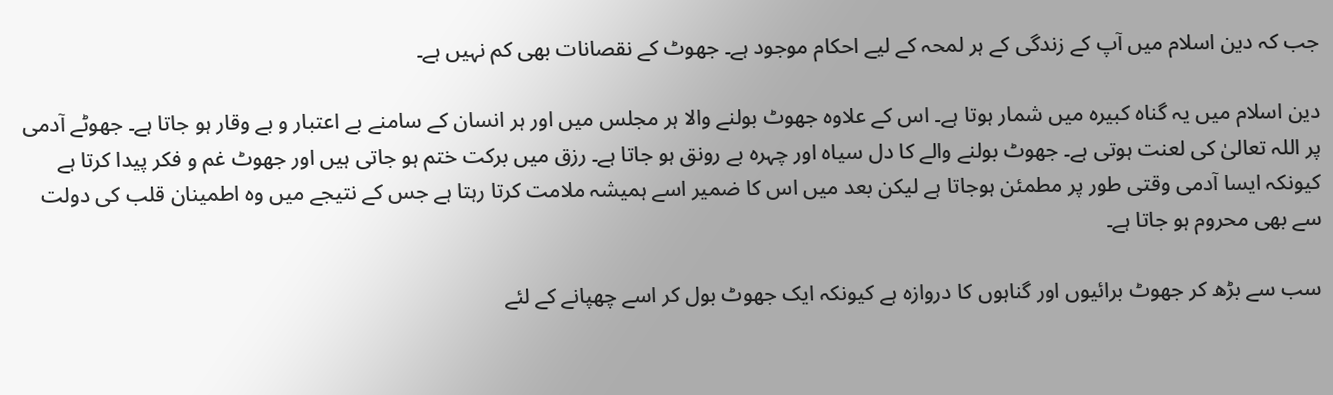جب کہ دین اسلام میں آپ کے زندگی کے ہر لمحہ کے لیے احکام موجود ہے۔ جھوٹ کے نقصانات بھی کم نہیں ہے۔

دین اسلام میں یہ گناہ کبیرہ میں شمار ہوتا ہے۔ اس کے علاوہ جھوٹ بولنے والا ہر مجلس میں اور ہر انسان کے سامنے بے اعتبار و بے وقار ہو جاتا ہے۔ جھوٹے آدمی پر اللہ تعالیٰ کی لعنت ہوتی ہے۔ جھوٹ بولنے والے کا دل سیاہ اور چہرہ بے رونق ہو جاتا ہے۔ رزق میں برکت ختم ہو جاتی ہیں اور جھوٹ غم و فکر پیدا کرتا ہے کیونکہ ایسا آدمی وقتی طور پر مطمئن ہوجاتا ہے لیکن بعد میں اس کا ضمیر اسے ہمیشہ ملامت کرتا رہتا ہے جس کے نتیجے میں وہ اطمینان قلب کی دولت سے بھی محروم ہو جاتا ہے۔

سب سے بڑھ کر جھوٹ برائیوں اور گناہوں کا دروازہ ہے کیونکہ ایک جھوٹ بول کر اسے چھپانے کے لئے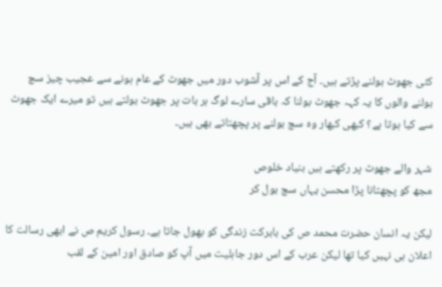کئی جھوٹ بولنے پڑتے ہیں۔ آج کے اس پر آشوب دور میں جھوٹ کے عام ہونے سے عجیب چیز سچ بولنے والوں کا یہ کہہ جھوٹ بولنا کہ باقی سارے لوگ ہر بات پر جھوٹ بولتے ہیں تو میرے ایک جھوٹ سے کیا ہوتا ہے؟ کبھی کبھار وہ سچ بولنے پر پچھتاتے بھی ہیں۔

شہر والے جھوٹ پر رکھتے ہیں بنیاد خلوص
مجھ کو پچھتانا پڑا محسن یہاں سچ بول کر

لیکن یہ انسان حضرت محمد ص کی بابرکت زندگی کو بھول جاتا ہے۔ رسول کریم ص نے ابھی رسالت کا اعلان ہی نہیں کیا تھا لیکن عرب کے اس دور جاہلیت میں آپ کو صادق اور امین کے لقب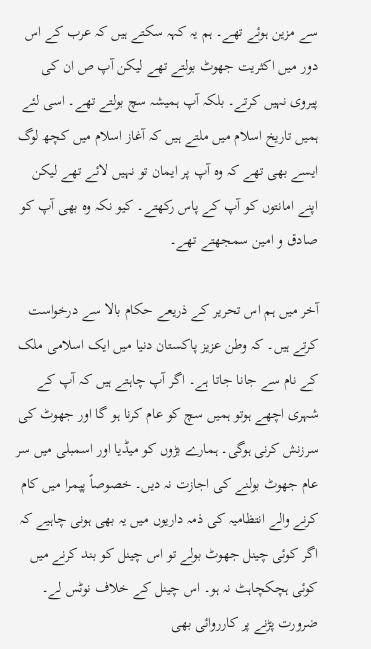سے مزین ہوئے تھے۔ ہم یہ کہہ سکتے ہیں کہ عرب کے اس دور میں اکثریت جھوٹ بولتے تھے لیکن آپ ص ان کی پیروی نہیں کرتے۔ بلکہ آپ ہمیشہ سچ بولتے تھے۔ اسی لئے ہمیں تاریخ اسلام میں ملتے ہیں کہ آغاز اسلام میں کچھ لوگ ایسے بھی تھے کہ وہ آپ پر ایمان تو نہیں لائے تھے لیکن اپنے امانتوں کو آپ کے پاس رکھتے۔ کیو نکہ وہ بھی آپ کو صادق و امین سمجھتے تھے۔

آخر میں ہم اس تحریر کے ذریعے حکام بالا سے درخواست کرتے ہیں۔ کہ وطن عزیز پاکستان دنیا میں ایک اسلامی ملک کے نام سے جانا جاتا ہے۔ اگر آپ چاہتے ہیں کہ آپ کے شہری اچھے ہوتو ہمیں سچ کو عام کرنا ہو گا اور جھوٹ کی سرزنش کرنی ہوگی۔ ہمارے بڑوں کو میڈیا اور اسمبلی میں سر عام جھوٹ بولنے کی اجازت نہ دیں۔ خصوصاً پپمرا میں کام کرنے والے انتظامیہ کی ذمہ داریوں میں یہ بھی ہونی چاہیے کہ اگر کوئی چینل جھوٹ بولے تو اس چینل کو بند کرنے میں کوئی ہچکچاہٹ نہ ہو۔ اس چینل کے خلاف نوٹس لے۔ ضرورت پڑنے پر کارروائی بھی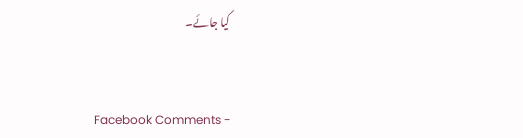کیا جائے۔


Facebook Comments -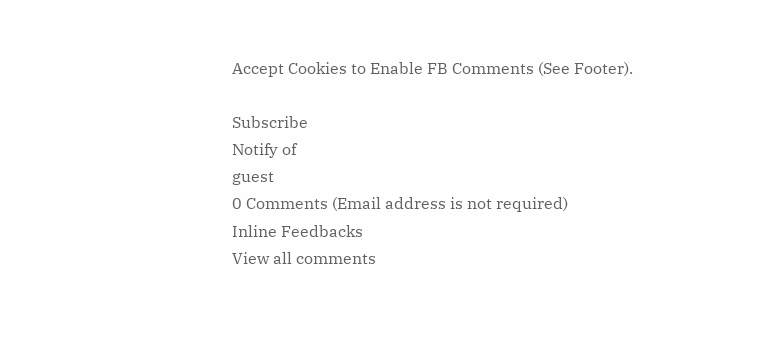Accept Cookies to Enable FB Comments (See Footer).

Subscribe
Notify of
guest
0 Comments (Email address is not required)
Inline Feedbacks
View all comments